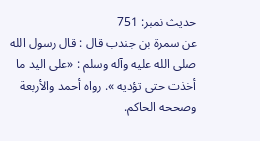حدیث نمبر: 751
عن سمرة بن جندب قال : قال رسول الله صلى الله عليه وآله وسلم : «على اليد ما أخذت حتى تؤديه ». رواه أحمد والأربعة وصححه الحاكم.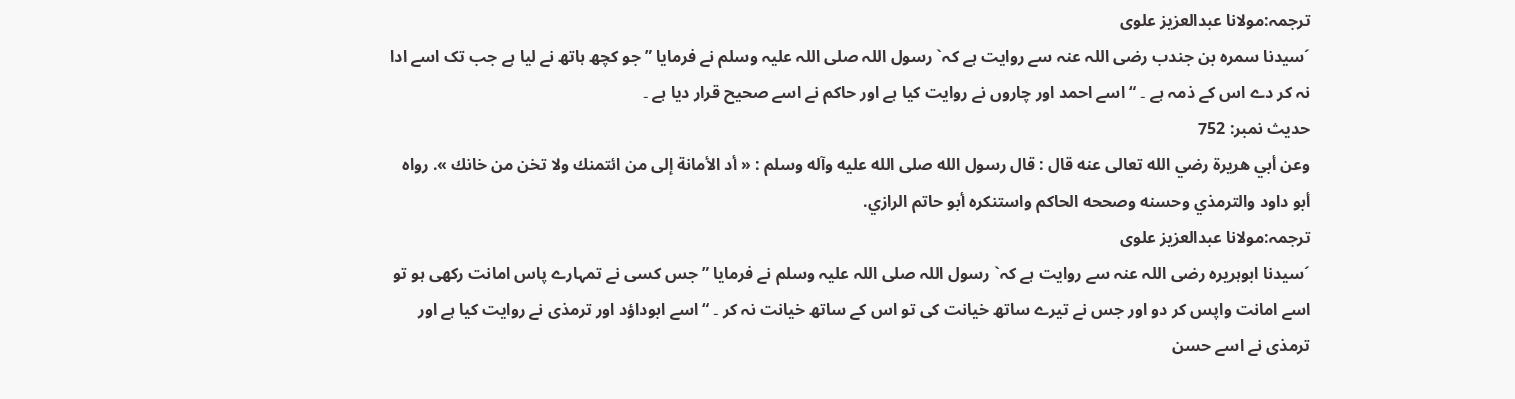ترجمہ:مولانا عبدالعزیز علوی
´سیدنا سمرہ بن جندب رضی اللہ عنہ سے روایت ہے کہ` رسول اللہ صلی اللہ علیہ وسلم نے فرمایا ” جو کچھ ہاتھ نے لیا ہے جب تک اسے ادا نہ کر دے اس کے ذمہ ہے ۔ “ اسے احمد اور چاروں نے روایت کیا ہے اور حاکم نے اسے صحیح قرار دیا ہے ۔
حدیث نمبر: 752
وعن أبي هريرة رضي الله تعالى عنه قال : قال رسول الله صلى الله عليه وآله وسلم : « أد الأمانة إلى من ائتمنك ولا تخن من خانك ». رواه أبو داود والترمذي وحسنه وصححه الحاكم واستنكره أبو حاتم الرازي.
ترجمہ:مولانا عبدالعزیز علوی
´سیدنا ابوہریرہ رضی اللہ عنہ سے روایت ہے کہ` رسول اللہ صلی اللہ علیہ وسلم نے فرمایا ” جس کسی نے تمہارے پاس امانت رکھی ہو تو اسے امانت واپس کر دو اور جس نے تیرے ساتھ خیانت کی تو اس کے ساتھ خیانت نہ کر ۔ “ اسے ابوداؤد اور ترمذی نے روایت کیا ہے اور ترمذی نے اسے حسن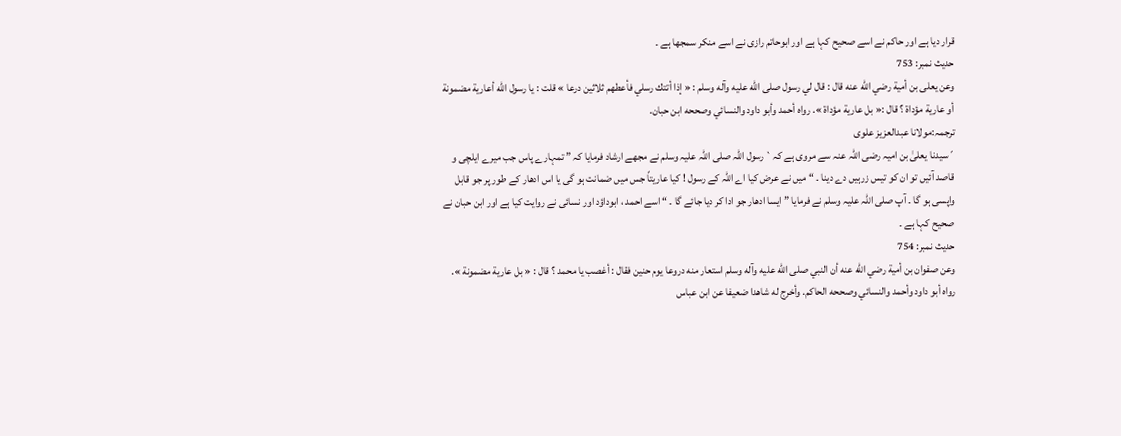قرار دیا ہے اور حاکم نے اسے صحیح کہا ہے اور ابوحاتم رازی نے اسے منکر سمجھا ہے ۔
حدیث نمبر: 753
وعن يعلى بن أمية رضي الله عنه قال : قال لي رسول صلى الله عليه وآله وسلم : « إذا أتتك رسلي فأعطهم ثلاثين درعا » قلت : يا رسول الله أعارية مضمونة أو عارية مؤداة ؟ قال :« بل عارية مؤداة ». رواه أحمد وأبو داود والنسائي وصححه ابن حبان.
ترجمہ:مولانا عبدالعزیز علوی
´سیدنا یعلیٰ بن امیہ رضی اللہ عنہ سے مروی ہے کہ` رسول اللہ صلی اللہ علیہ وسلم نے مجھے ارشاد فرمایا کہ ” تمہارے پاس جب میرے ایلچی و قاصد آئیں تو ان کو تیس زرہیں دے دینا ۔ “ میں نے عرض کیا اے اللہ کے رسول ! کیا عاریتاً جس میں ضمانت ہو گی یا اس ادھار کے طور پر جو قابل واپسی ہو گا ۔ آپ صلی اللہ علیہ وسلم نے فرمایا ” ایسا ادھار جو ادا کر دیا جائے گا ۔ “ اسے احمد ، ابوداؤد اور نسائی نے روایت کیا ہے اور ابن حبان نے صحیح کہا ہے ۔
حدیث نمبر: 754
وعن صفوان بن أمية رضي الله عنه أن النبي صلى الله عليه وآله وسلم استعار منه دروعا يوم حنين فقال : أغصب يا محمد ؟ قال : « بل عارية مضمونة ». رواه أبو داود وأحمد والنسائي وصححه الحاكم. وأخرج له شاهدا ضعيفا عن ابن عباس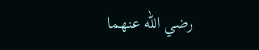رضي الله عنهما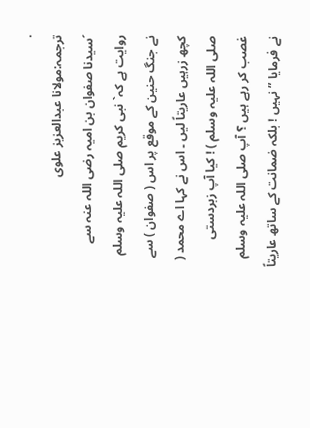.
ترجمہ:مولانا عبدالعزیز علوی
´سیدنا صفوان بن امیہ رضی اللہ عنہ سے روایت ہے کہ` نبی کریم صلی اللہ علیہ وسلم نے جنگ حنین کے موقع پر اس ( صفوان ) سے کچھ زرہیں عاریتاً لیں ۔ اس نے کہا اے محمد ( صلی اللہ علیہ وسلم ) ! کیا آپ زبردستی غصب کر رہے ہیں ؟ آپ صلی اللہ علیہ وسلم نے فرمایا ” نہیں ! بلکہ ضمانت کے ساتھ عاریتاً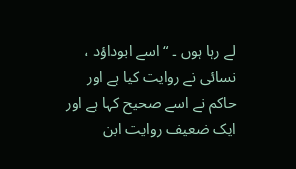لے رہا ہوں ۔ “ اسے ابوداؤد ، نسائی نے روایت کیا ہے اور حاکم نے اسے صحیح کہا ہے اور ایک ضعیف روایت ابن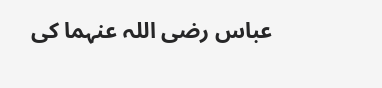عباس رضی اللہ عنہما کی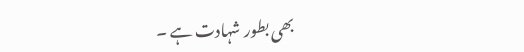بھی بطور شہادت ہے ۔